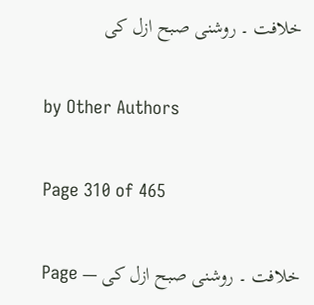خلافت ۔ روشنی صبح ازل کی

by Other Authors

Page 310 of 465

خلافت ۔ روشنی صبح ازل کی — Page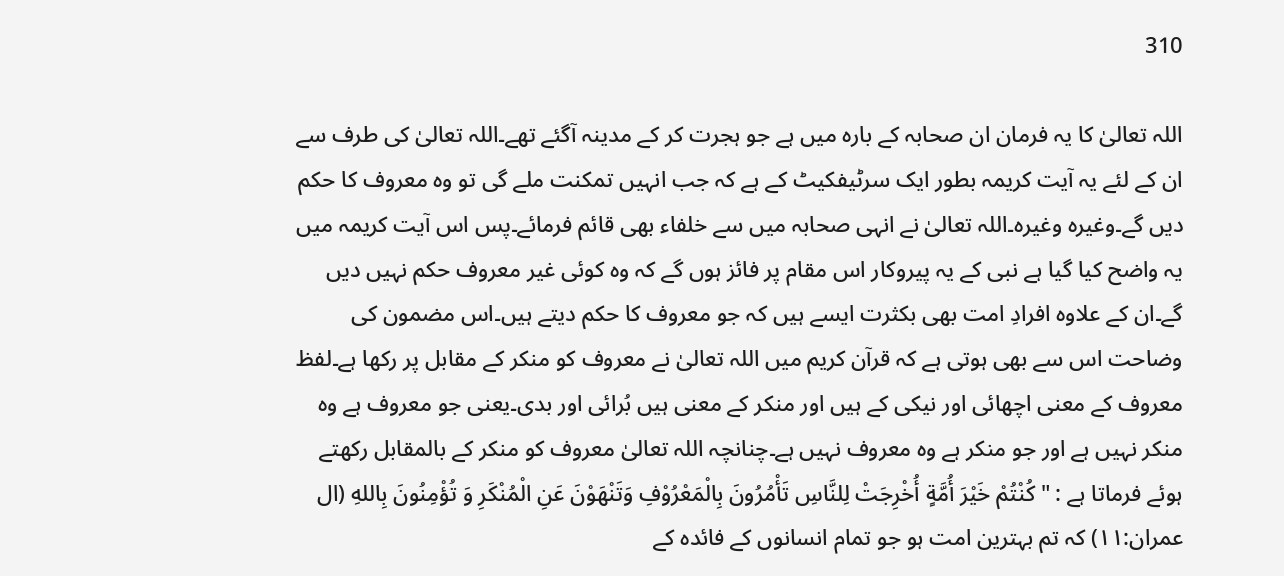310

اللہ تعالیٰ کا یہ فرمان ان صحابہ کے بارہ میں ہے جو ہجرت کر کے مدینہ آگئے تھے۔اللہ تعالیٰ کی طرف سے ان کے لئے یہ آیت کریمہ بطور ایک سرٹیفکیٹ کے ہے کہ جب انہیں تمکنت ملے گی تو وہ معروف کا حکم دیں گے۔وغیرہ وغیرہ۔اللہ تعالیٰ نے انہی صحابہ میں سے خلفاء بھی قائم فرمائے۔پس اس آیت کریمہ میں یہ واضح کیا گیا ہے نبی کے یہ پیروکار اس مقام پر فائز ہوں گے کہ وہ کوئی غیر معروف حکم نہیں دیں گے۔ان کے علاوہ افرادِ امت بھی بکثرت ایسے ہیں کہ جو معروف کا حکم دیتے ہیں۔اس مضمون کی وضاحت اس سے بھی ہوتی ہے کہ قرآن کریم میں اللہ تعالیٰ نے معروف کو منکر کے مقابل پر رکھا ہے۔لفظ معروف کے معنی اچھائی اور نیکی کے ہیں اور منکر کے معنی ہیں بُرائی اور بدی۔یعنی جو معروف ہے وہ منکر نہیں ہے اور جو منکر ہے وہ معروف نہیں ہے۔چنانچہ اللہ تعالیٰ معروف کو منکر کے بالمقابل رکھتے ہوئے فرماتا ہے : " كُنْتُمْ خَيْرَ أُمَّةٍ أُخْرِجَتْ لِلنَّاسِ تَأْمُرُونَ بِالْمَعْرُوْفِ وَتَنْهَوْنَ عَنِ الْمُنْكَرِ وَ تُؤْمِنُونَ بِاللهِ (ال عمران:۱۱) کہ تم بہترین امت ہو جو تمام انسانوں کے فائدہ کے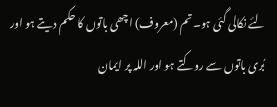لئے نکالی گئی ہو۔تم (معروف) اچھی باتوں کا حکم دیتے ہو اور بُری باتوں سے روکتے ہو اور اللہ پر ایمان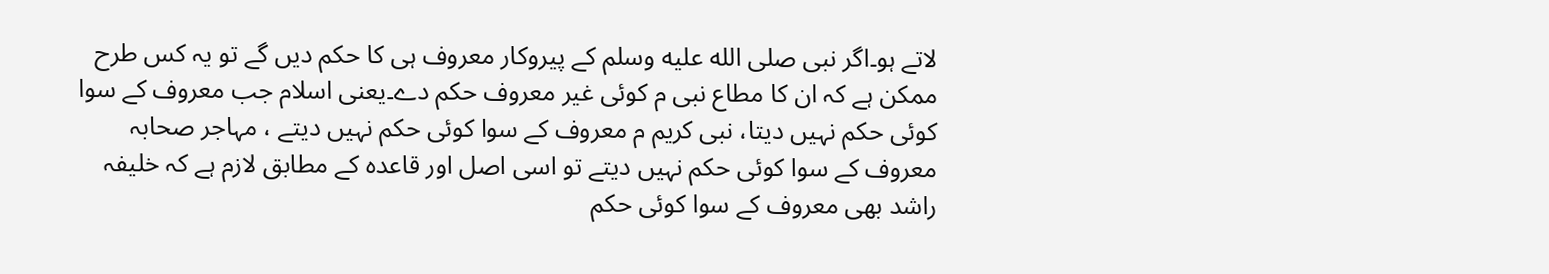لاتے ہو۔اگر نبی صلى الله عليه وسلم کے پیروکار معروف ہی کا حکم دیں گے تو یہ کس طرح ممکن ہے کہ ان کا مطاع نبی م کوئی غیر معروف حکم دے۔یعنی اسلام جب معروف کے سوا کوئی حکم نہیں دیتا، نبی کریم م معروف کے سوا کوئی حکم نہیں دیتے ، مہاجر صحابہ معروف کے سوا کوئی حکم نہیں دیتے تو اسی اصل اور قاعدہ کے مطابق لازم ہے کہ خلیفہ راشد بھی معروف کے سوا کوئی حکم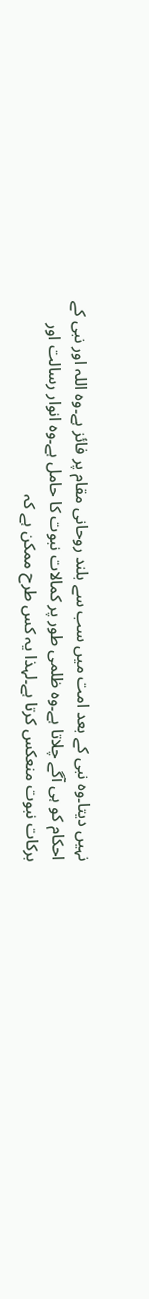نہیں دیتا۔وہ نبی کے بعد امت میں سب سے بلند روحانی مقام پر فائز ہے۔وہ اللہ اور نبی کے احکام کو ہی آگے چلاتا ہے۔وہ ظلمی طور پر کمالات نبوت کا حامل ہے۔وہ انوار رسالت اور برکات نبوت منعکس کرتا ہے۔لہذا یہ کس طرح ممکن ہے کہ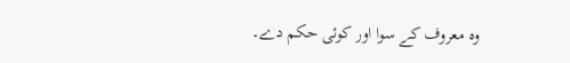وہ معروف کے سوا اور کوئی حکم دے۔